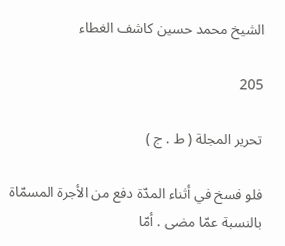الشيخ محمد حسين كاشف الغطاء

205

تحرير المجلة ( ط . ج )

فلو فسخ في أثناء المدّة دفع من الأجرة المسمّاة بالنسبة عمّا مضى . أمّا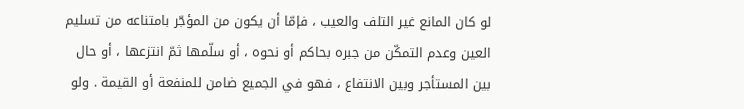لو كان المانع غير التلف والعيب ، فإمّا أن يكون من المؤجّر بامتناعه من تسليم العين وعدم التمكّن من جبره بحاكم أو نحوه ، أو سلّمها ثمّ انتزعها ، أو حال بين المستأجر وبين الانتفاع ، فهو في الجميع ضامن للمنفعة أو القيمة . ولو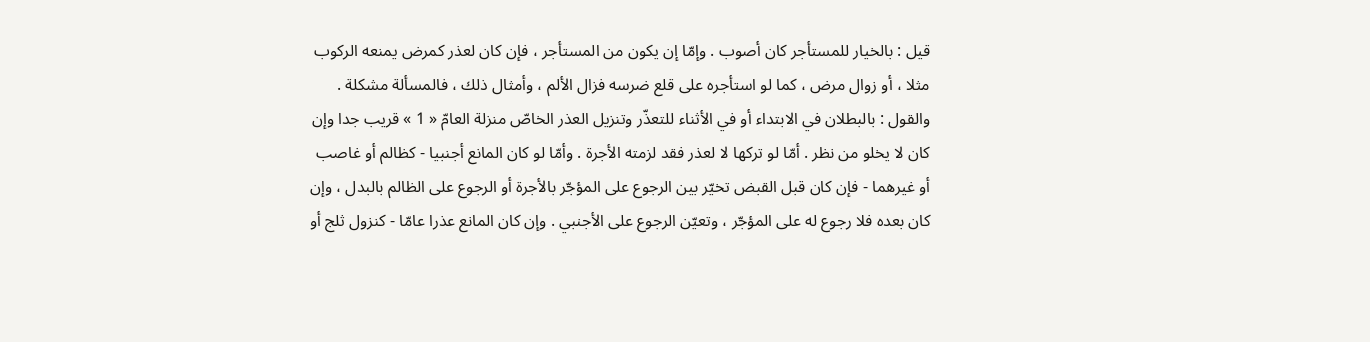قيل : بالخيار للمستأجر كان أصوب . وإمّا إن يكون من المستأجر ، فإن كان لعذر كمرض يمنعه الركوب مثلا ، أو زوال مرض ، كما لو استأجره على قلع ضرسه فزال الألم ، وأمثال ذلك ، فالمسألة مشكلة . والقول : بالبطلان في الابتداء أو في الأثناء للتعذّر وتنزيل العذر الخاصّ منزلة العامّ « 1 » قريب جدا وإن كان لا يخلو من نظر . أمّا لو تركها لا لعذر فقد لزمته الأجرة . وأمّا لو كان المانع أجنبيا - كظالم أو غاصب أو غيرهما - فإن كان قبل القبض تخيّر بين الرجوع على المؤجّر بالأجرة أو الرجوع على الظالم بالبدل ، وإن كان بعده فلا رجوع له على المؤجّر ، وتعيّن الرجوع على الأجنبي . وإن كان المانع عذرا عامّا - كنزول ثلج أو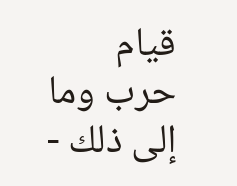قيام حرب وما إلى ذلك -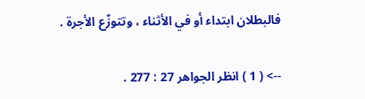فالبطلان ابتداء أو في الأثناء ، وتتوزّع الأجرة .

--> ( 1 ) انظر الجواهر 27 : 277 .